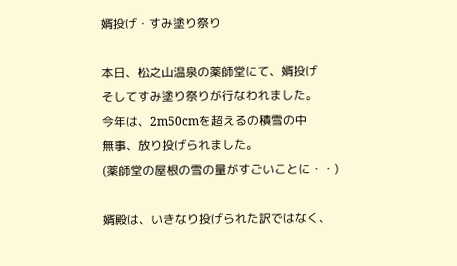婿投げ・すみ塗り祭り

本日、松之山温泉の薬師堂にて、婿投げ
そしてすみ塗り祭りが行なわれました。
今年は、2m50cmを超えるの積雪の中
無事、放り投げられました。
(薬師堂の屋根の雪の量がすごいことに・・)

婿殿は、いきなり投げられた訳ではなく、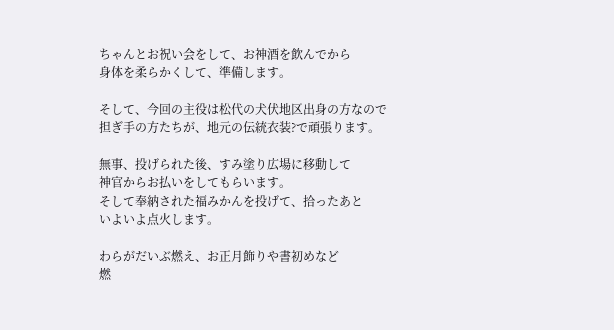ちゃんとお祝い会をして、お神酒を飲んでから
身体を柔らかくして、準備します。

そして、今回の主役は松代の犬伏地区出身の方なので
担ぎ手の方たちが、地元の伝統衣装?で頑張ります。

無事、投げられた後、すみ塗り広場に移動して
神官からお払いをしてもらいます。
そして奉納された福みかんを投げて、拾ったあと
いよいよ点火します。

わらがだいぶ燃え、お正月飾りや書初めなど
燃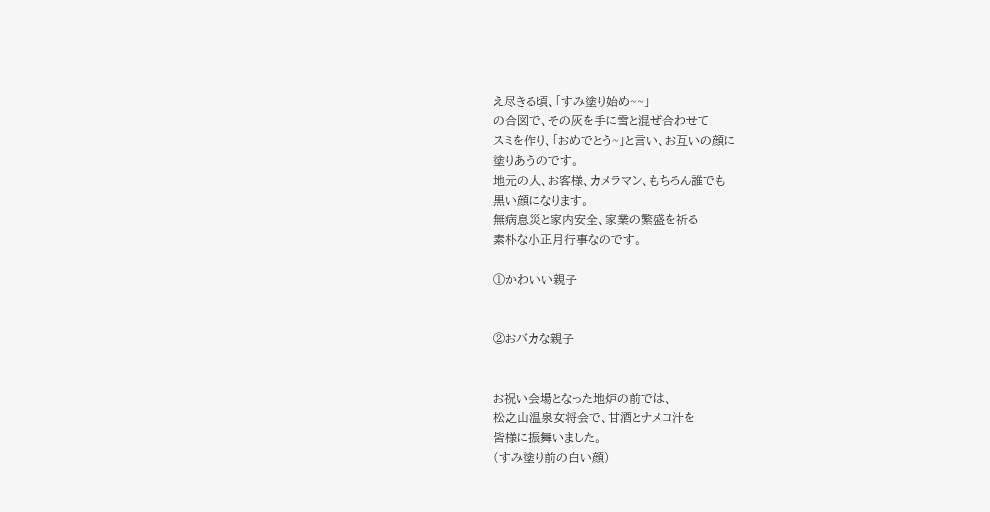え尽きる頃、「すみ塗り始め~~」
の合図で、その灰を手に雪と混ぜ合わせて
スミを作り、「おめでとう~」と言い、お互いの顔に
塗りあうのです。
地元の人、お客様、カメラマン、もちろん誰でも
黒い顔になります。
無病息災と家内安全、家業の繁盛を祈る
素朴な小正月行事なのです。

①かわいい親子


②おバカな親子


お祝い会場となった地炉の前では、
松之山温泉女将会で、甘酒とナメコ汁を
皆様に振舞いました。
(すみ塗り前の白い顔)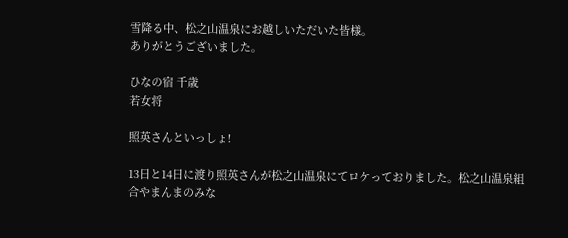雪降る中、松之山温泉にお越しいただいた皆様。
ありがとうございました。

ひなの宿 千歳
若女将

照英さんといっしょ!

13日と14日に渡り照英さんが松之山温泉にてロケっておりました。松之山温泉組合やまんまのみな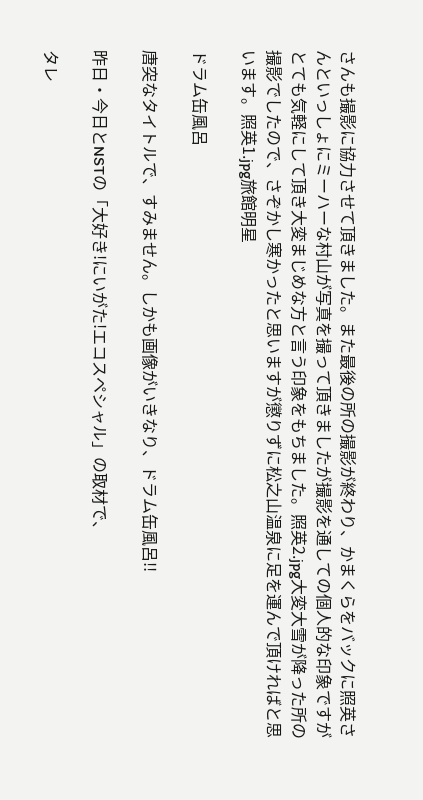さんも撮影に協力させて頂きました。また最後の所の撮影が終わり、かまくらをバックに照英さんといっしょにミーハーな村山が写真を撮って頂きましたが撮影を通しての個人的な印象ですがとても気軽にして頂き大変まじめな方と言う印象をもちました。照英2.jpg大変大雪が降った所の撮影でしたので、さぞかし寒かったと思いますが懲りずに松之山温泉に足を運んで頂ければと思います。照英1.jpg旅館明星

ドラム缶風呂

唐突なタイトルで、すみません。しかも画像がいきなり、ドラム缶風呂!!

昨日・今日とNSTの「大好き!にいがた!エコスペシャル」の取材で、

タレ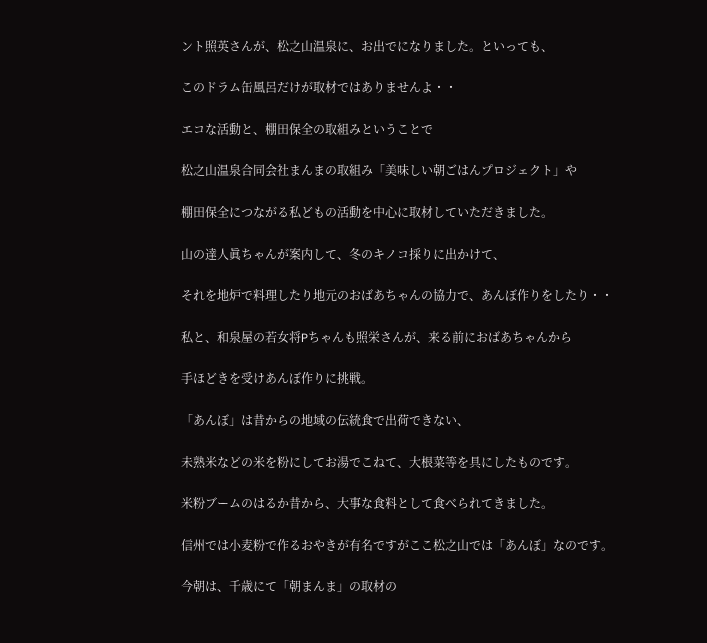ント照英さんが、松之山温泉に、お出でになりました。といっても、

このドラム缶風呂だけが取材ではありませんよ・・

エコな活動と、棚田保全の取組みということで

松之山温泉合同会社まんまの取組み「美味しい朝ごはんプロジェクト」や

棚田保全につながる私どもの活動を中心に取材していただきました。

山の達人眞ちゃんが案内して、冬のキノコ採りに出かけて、

それを地炉で料理したり地元のおばあちゃんの協力で、あんぼ作りをしたり・・

私と、和泉屋の若女将Pちゃんも照栄さんが、来る前におばあちゃんから

手ほどきを受けあんぼ作りに挑戦。

「あんぼ」は昔からの地域の伝統食で出荷できない、

未熟米などの米を粉にしてお湯でこねて、大根菜等を具にしたものです。

米粉ブームのはるか昔から、大事な食料として食べられてきました。

信州では小麦粉で作るおやきが有名ですがここ松之山では「あんぼ」なのです。

今朝は、千歳にて「朝まんま」の取材の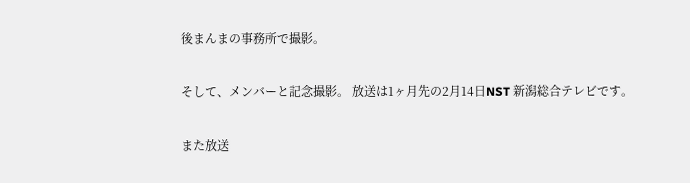後まんまの事務所で撮影。

そして、メンバーと記念撮影。 放送は1ヶ月先の2月14日NST 新潟総合テレビです。

また放送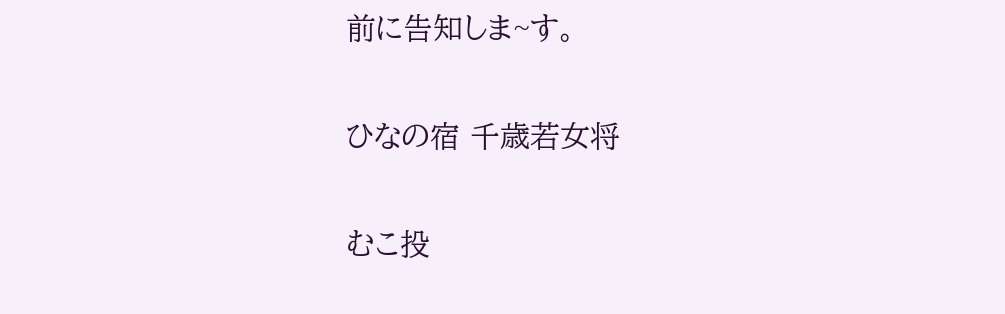前に告知しま~す。

ひなの宿 千歳若女将

むこ投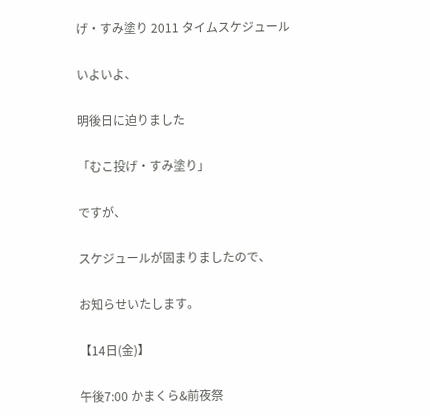げ・すみ塗り 2011 タイムスケジュール

いよいよ、

明後日に迫りました

「むこ投げ・すみ塗り」

ですが、

スケジュールが固まりましたので、

お知らせいたします。

【14日(金)】

午後7:00 かまくら&前夜祭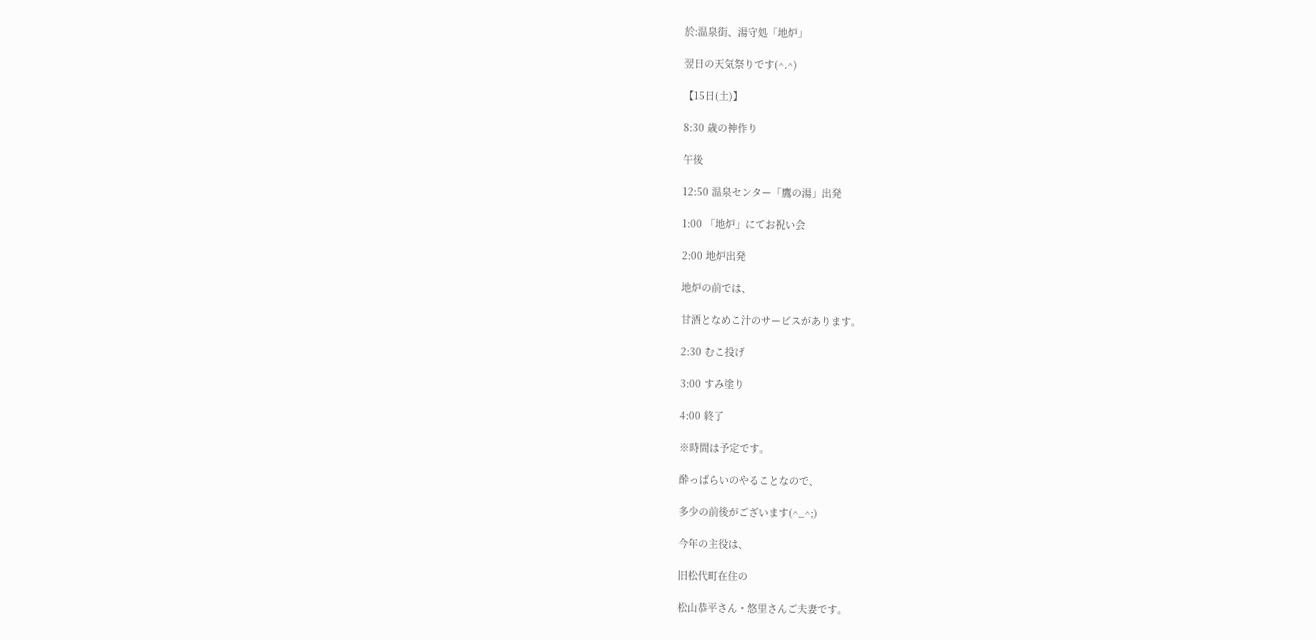於:温泉街、湯守処「地炉」

翌日の天気祭りです(^.^)

【15日(土)】

8:30 歳の神作り

午後

12:50 温泉センター「鷹の湯」出発

1:00 「地炉」にてお祝い会

2:00 地炉出発

地炉の前では、

甘酒となめこ汁のサービスがあります。

2:30 むこ投げ

3:00 すみ塗り

4:00 終了

※時間は予定です。

酔っぱらいのやることなので、

多少の前後がございます(^_^;)

今年の主役は、

旧松代町在住の

松山恭平さん・悠里さんご夫妻です。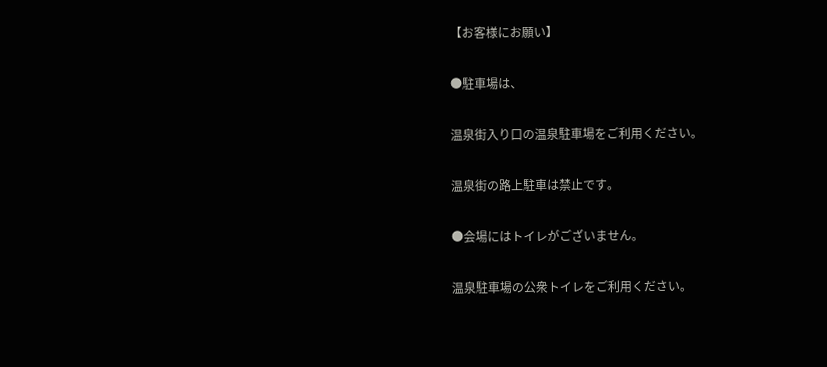【お客様にお願い】

●駐車場は、

温泉街入り口の温泉駐車場をご利用ください。

温泉街の路上駐車は禁止です。

●会場にはトイレがございません。

温泉駐車場の公衆トイレをご利用ください。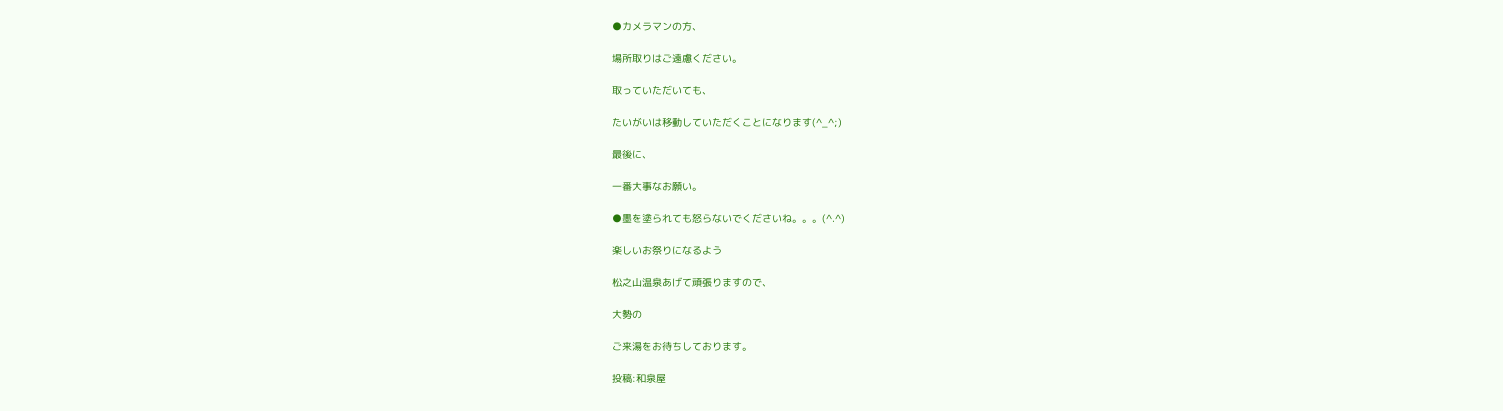●カメラマンの方、

場所取りはご遠慮ください。

取っていただいても、

たいがいは移動していただくことになります(^_^;)

最後に、

一番大事なお願い。

●墨を塗られても怒らないでくださいね。。。(^.^)

楽しいお祭りになるよう

松之山温泉あげて頑張りますので、

大勢の

ご来湯をお待ちしております。

投稿:和泉屋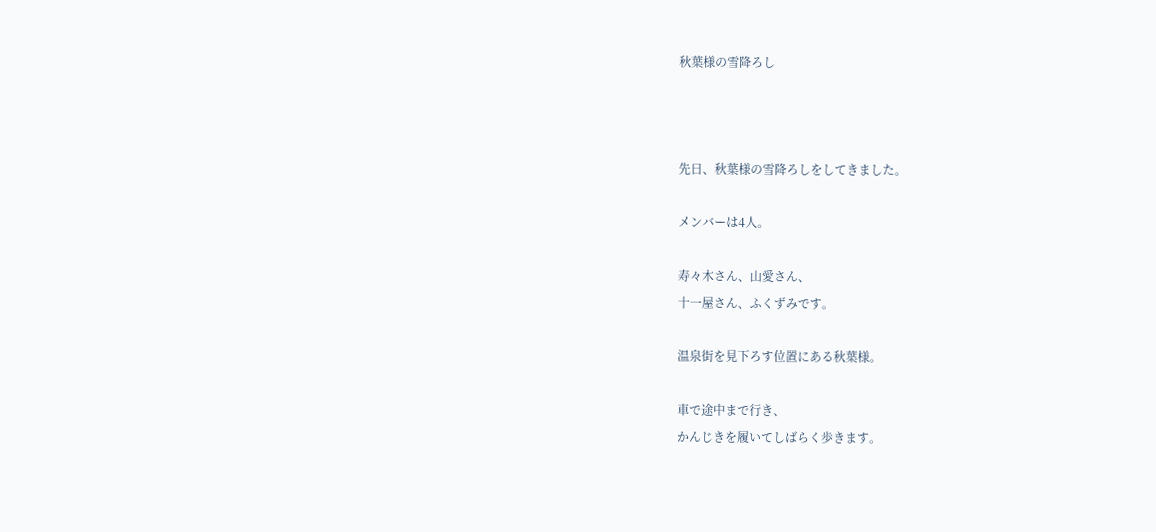秋葉様の雪降ろし



先日、秋葉様の雪降ろしをしてきました。

メンバーは4人。

寿々木さん、山愛さん、
十一屋さん、ふくずみです。

温泉街を見下ろす位置にある秋葉様。

車で途中まで行き、
かんじきを履いてしばらく歩きます。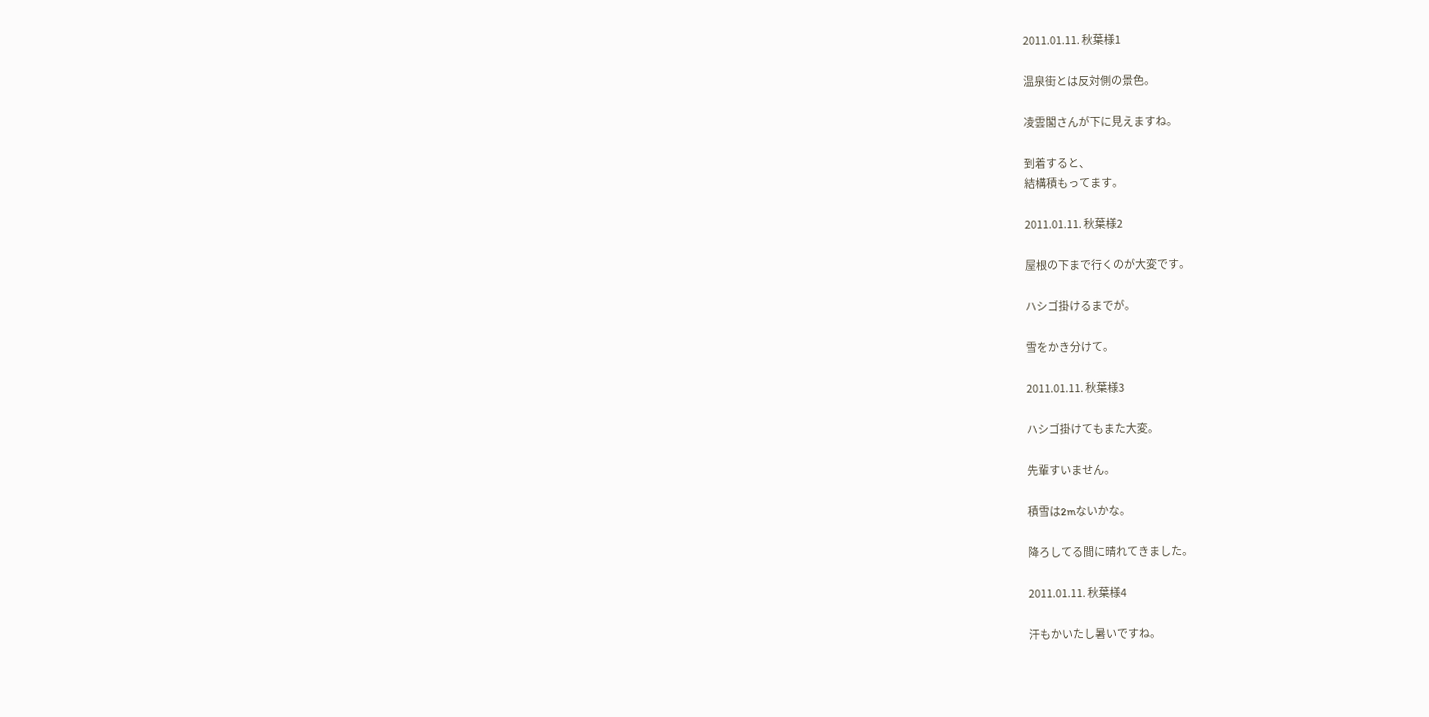2011.01.11. 秋葉様1

温泉街とは反対側の景色。

凌雲閣さんが下に見えますね。

到着すると、
結構積もってます。

2011.01.11. 秋葉様2

屋根の下まで行くのが大変です。

ハシゴ掛けるまでが。

雪をかき分けて。

2011.01.11. 秋葉様3

ハシゴ掛けてもまた大変。

先輩すいません。

積雪は2mないかな。

降ろしてる間に晴れてきました。

2011.01.11. 秋葉様4

汗もかいたし暑いですね。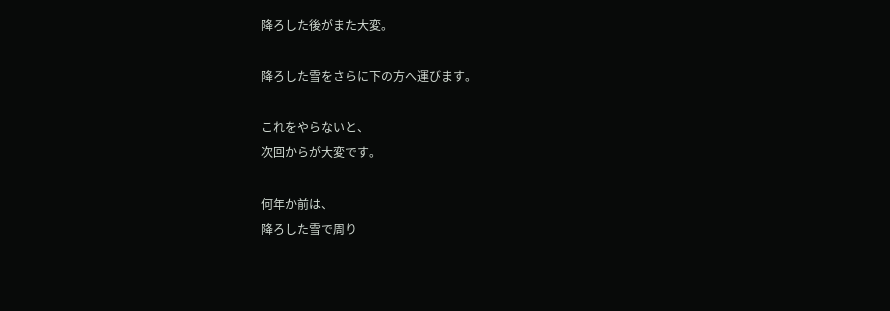降ろした後がまた大変。

降ろした雪をさらに下の方へ運びます。

これをやらないと、
次回からが大変です。

何年か前は、
降ろした雪で周り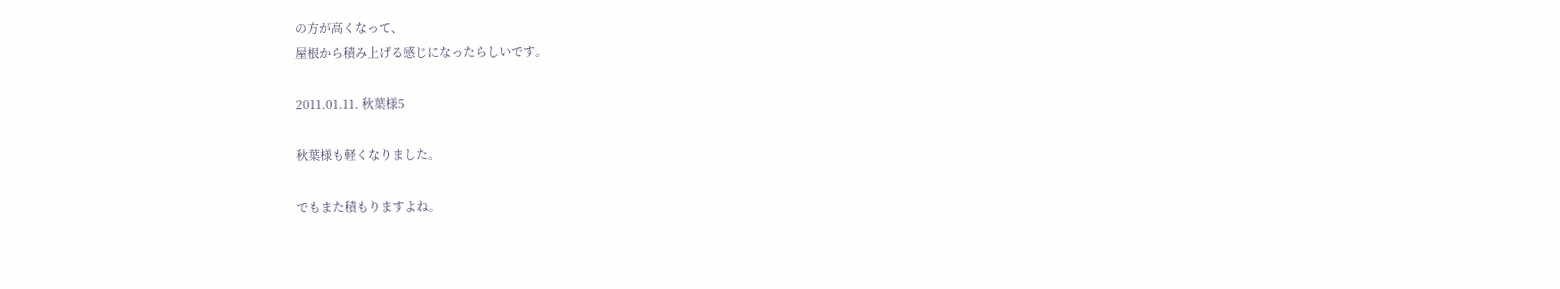の方が高くなって、
屋根から積み上げる感じになったらしいです。

2011.01.11. 秋葉様5

秋葉様も軽くなりました。

でもまた積もりますよね。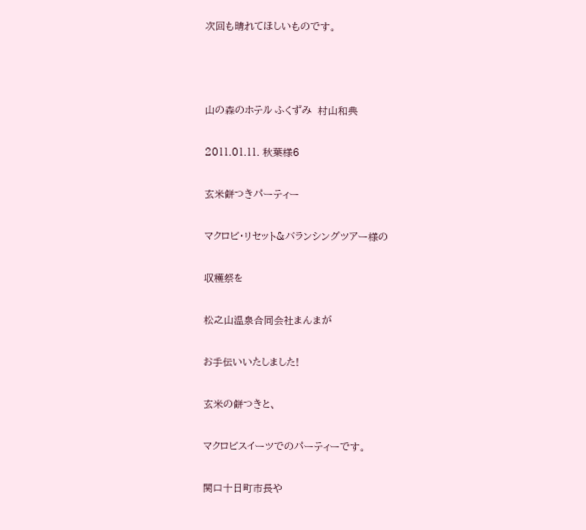次回も晴れてほしいものです。



山の森のホテル ふくずみ  村山和典

2011.01.11. 秋葉様6

玄米餅つきパーティー

マクロビ・リセット&バランシングツアー様の

収穫祭を

松之山温泉合同会社まんまが

お手伝いいたしました!

玄米の餅つきと、

マクロビスイーツでのパーティーです。

関口十日町市長や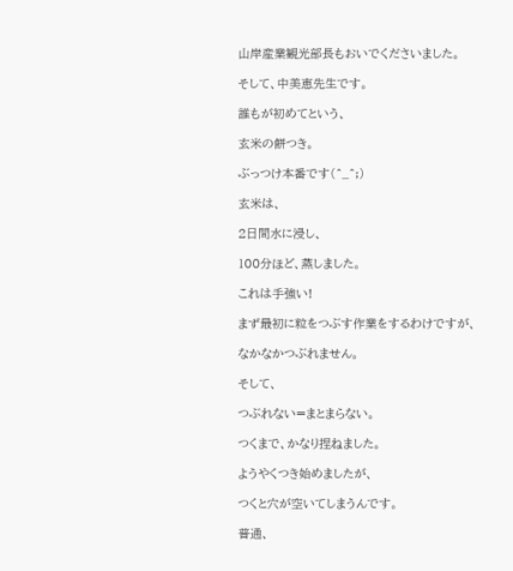山岸産業観光部長もおいでくださいました。

そして、中美恵先生です。

誰もが初めてという、

玄米の餅つき。

ぶっつけ本番です(^_^;)

玄米は、

2日間水に浸し、

100分ほど、蒸しました。

これは手強い!

まず最初に粒をつぶす作業をするわけですが、

なかなかつぶれません。

そして、

つぶれない=まとまらない。

つくまで、かなり捏ねました。

ようやくつき始めましたが、

つくと穴が空いてしまうんです。

普通、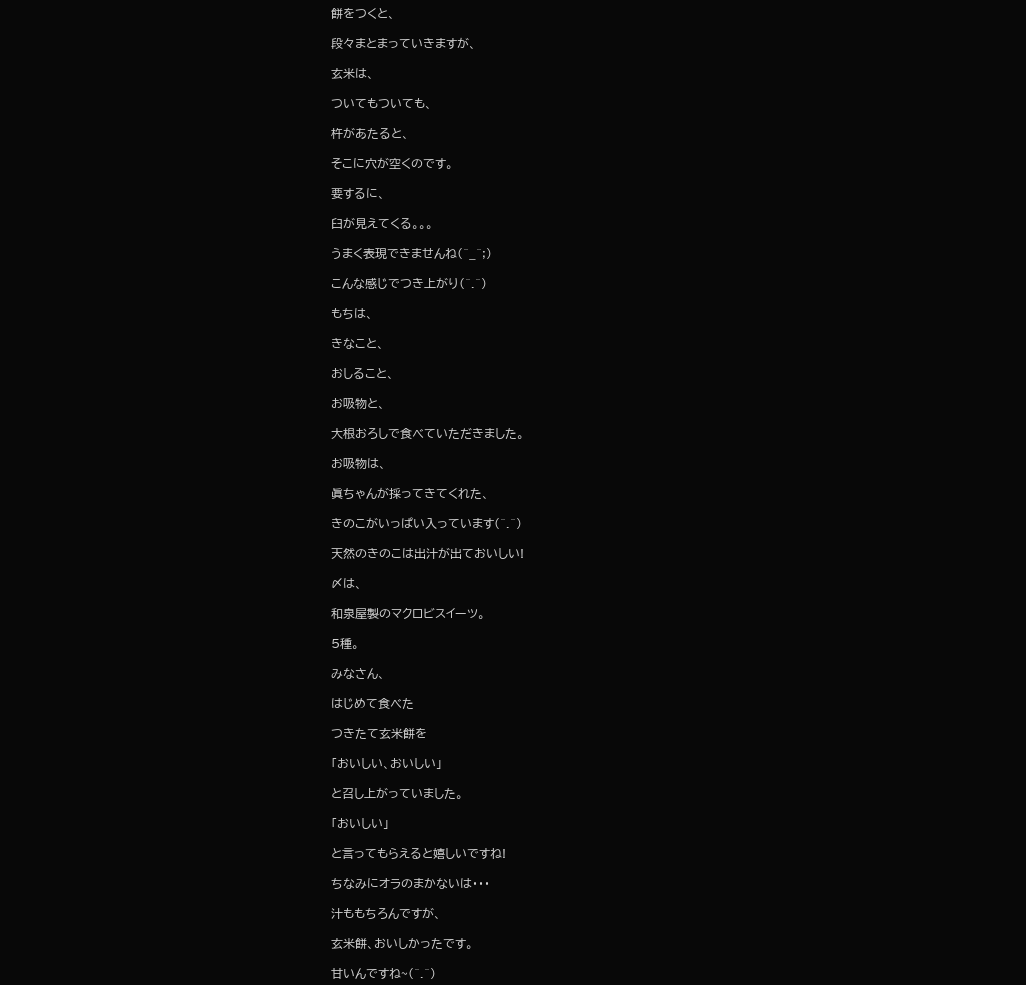餅をつくと、

段々まとまっていきますが、

玄米は、

ついてもついても、

杵があたると、

そこに穴が空くのです。

要するに、

臼が見えてくる。。。

うまく表現できませんね(^_^;)

こんな感じでつき上がり(^.^)

もちは、

きなこと、

おしること、

お吸物と、

大根おろしで食べていただきました。

お吸物は、

眞ちゃんが採ってきてくれた、

きのこがいっぱい入っています(^.^)

天然のきのこは出汁が出ておいしい!

〆は、

和泉屋製のマクロビスイーツ。

5種。

みなさん、

はじめて食べた

つきたて玄米餅を

「おいしい、おいしい」

と召し上がっていました。

「おいしい」

と言ってもらえると嬉しいですね!

ちなみにオラのまかないは・・・

汁ももちろんですが、

玄米餅、おいしかったです。

甘いんですね~(^.^)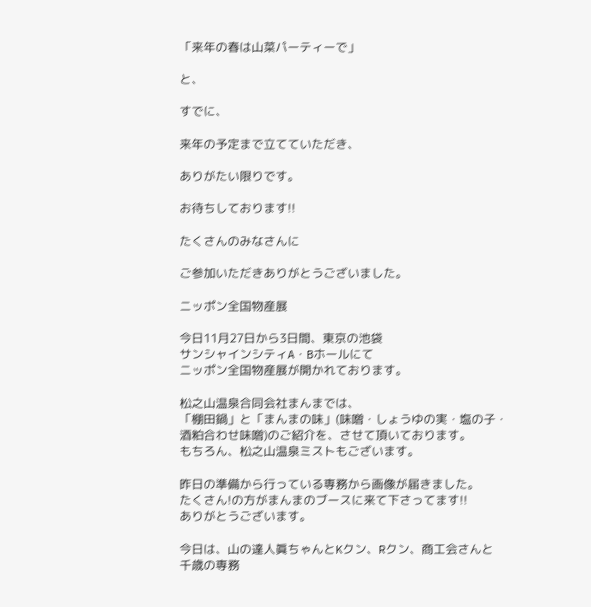「来年の春は山菜パーティーで」

と、

すでに、

来年の予定まで立てていただき、

ありがたい限りです。

お待ちしております!!

たくさんのみなさんに

ご参加いただきありがとうございました。

ニッポン全国物産展

今日11月27日から3日間、東京の池袋
サンシャインシティA・Bホールにて
ニッポン全国物産展が開かれております。

松之山温泉合同会社まんまでは、
「棚田鍋」と「まんまの味」(味噌・しょうゆの実・塩の子・
酒粕合わせ味噌)のご紹介を、させて頂いております。
もちろん、松之山温泉ミストもございます。

昨日の準備から行っている専務から画像が届きました。
たくさん!の方がまんまのブースに来て下さってます!!
ありがとうございます。

今日は、山の達人眞ちゃんとKクン、Rクン、商工会さんと
千歳の専務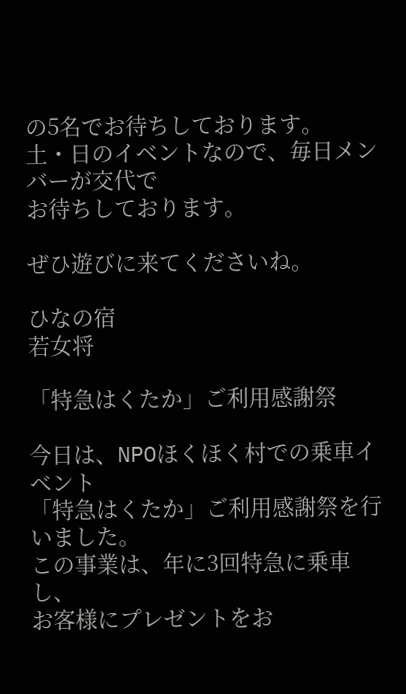の5名でお待ちしております。
土・日のイベントなので、毎日メンバーが交代で
お待ちしております。

ぜひ遊びに来てくださいね。

ひなの宿
若女将

「特急はくたか」ご利用感謝祭

今日は、NPOほくほく村での乗車イベント
「特急はくたか」ご利用感謝祭を行いました。
この事業は、年に3回特急に乗車し、
お客様にプレゼントをお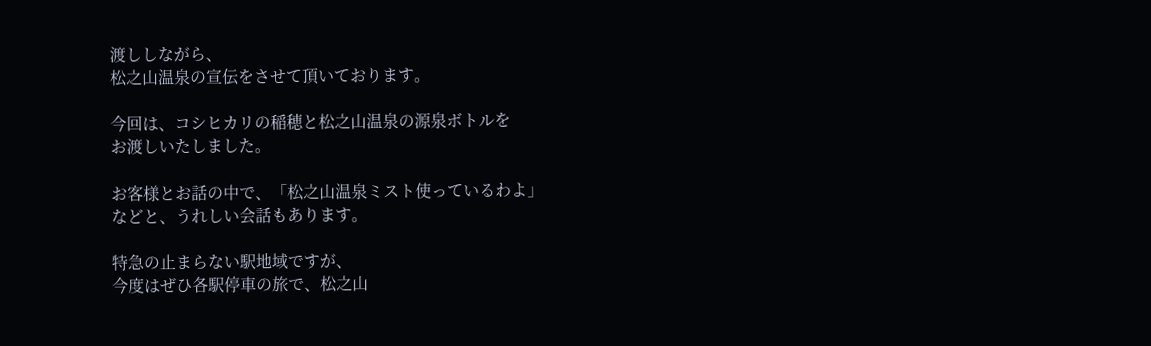渡ししながら、
松之山温泉の宣伝をさせて頂いております。

今回は、コシヒカリの稲穂と松之山温泉の源泉ボトルを
お渡しいたしました。

お客様とお話の中で、「松之山温泉ミスト使っているわよ」
などと、うれしい会話もあります。

特急の止まらない駅地域ですが、
今度はぜひ各駅停車の旅で、松之山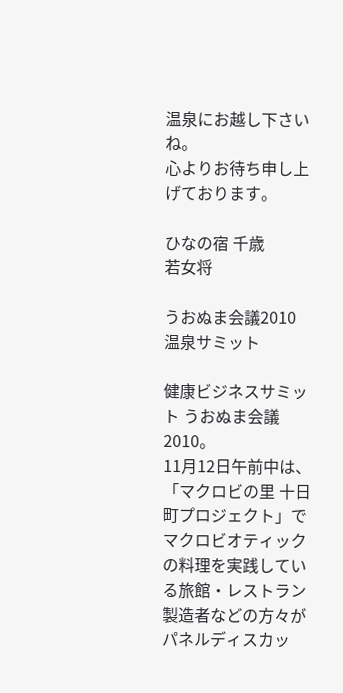温泉にお越し下さいね。
心よりお待ち申し上げております。

ひなの宿 千歳
若女将

うおぬま会議2010 温泉サミット

健康ビジネスサミット うおぬま会議2010。
11月12日午前中は、「マクロビの里 十日町プロジェクト」で
マクロビオティックの料理を実践している旅館・レストラン
製造者などの方々がパネルディスカッ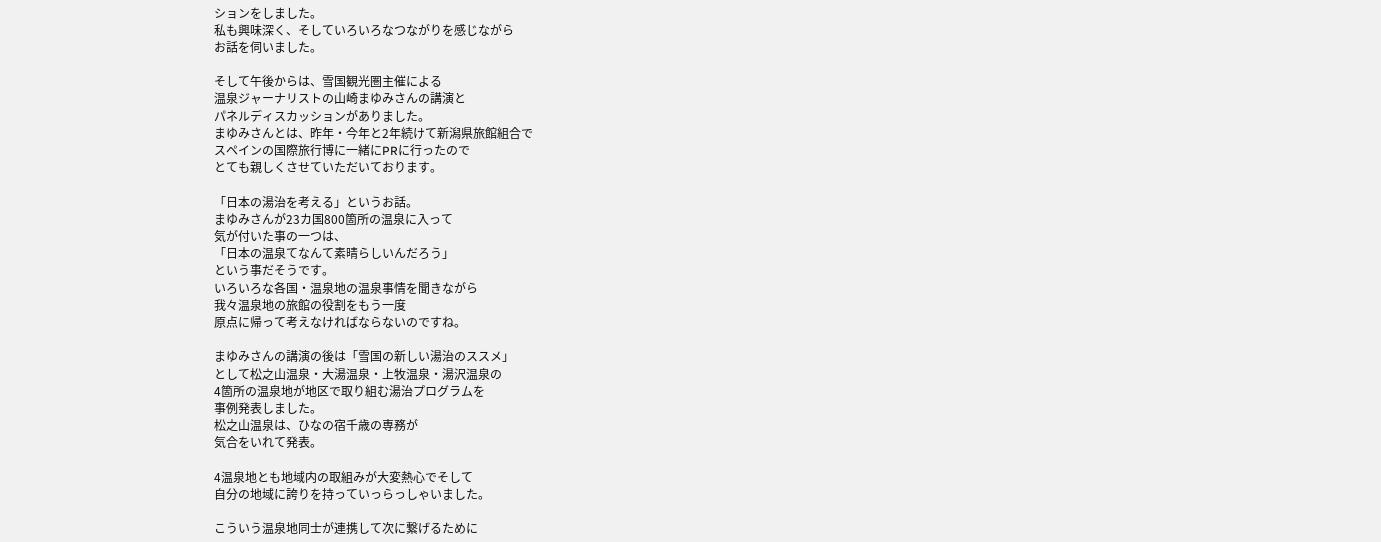ションをしました。
私も興味深く、そしていろいろなつながりを感じながら
お話を伺いました。

そして午後からは、雪国観光圏主催による
温泉ジャーナリストの山崎まゆみさんの講演と
パネルディスカッションがありました。
まゆみさんとは、昨年・今年と2年続けて新潟県旅館組合で
スペインの国際旅行博に一緒にPRに行ったので
とても親しくさせていただいております。

「日本の湯治を考える」というお話。
まゆみさんが23カ国800箇所の温泉に入って
気が付いた事の一つは、
「日本の温泉てなんて素晴らしいんだろう」
という事だそうです。
いろいろな各国・温泉地の温泉事情を聞きながら
我々温泉地の旅館の役割をもう一度
原点に帰って考えなければならないのですね。

まゆみさんの講演の後は「雪国の新しい湯治のススメ」
として松之山温泉・大湯温泉・上牧温泉・湯沢温泉の
4箇所の温泉地が地区で取り組む湯治プログラムを
事例発表しました。
松之山温泉は、ひなの宿千歳の専務が
気合をいれて発表。

4温泉地とも地域内の取組みが大変熱心でそして
自分の地域に誇りを持っていっらっしゃいました。

こういう温泉地同士が連携して次に繋げるために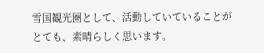雪国観光圏として、活動していていることが
とても、素晴らしく思います。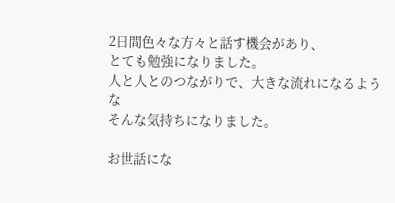2日間色々な方々と話す機会があり、
とても勉強になりました。
人と人とのつながりで、大きな流れになるような
そんな気持ちになりました。

お世話にな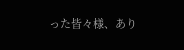った皆々様、あり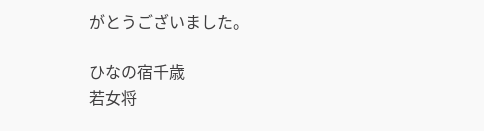がとうございました。

ひなの宿千歳
若女将